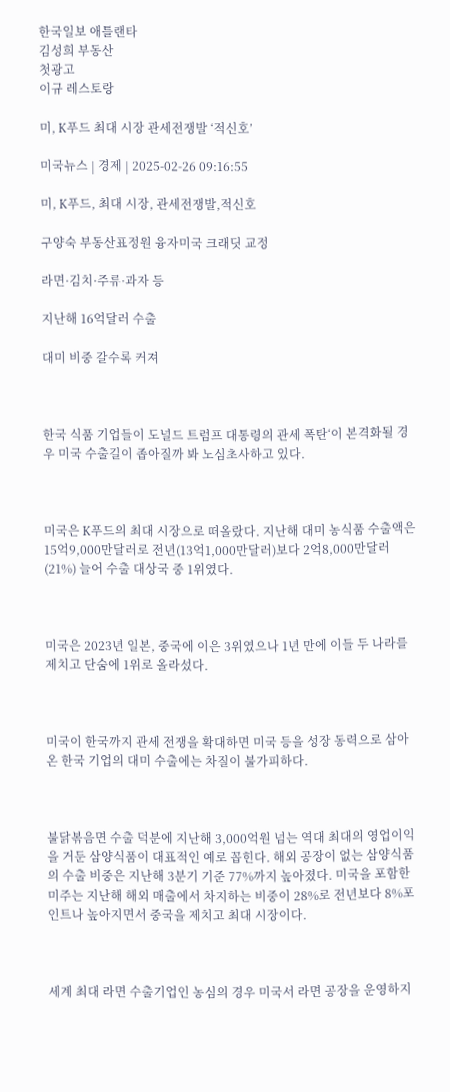한국일보 애틀랜타
김성희 부동산
첫광고
이규 레스토랑

미, K푸드 최대 시장 관세전쟁발 ‘적신호’

미국뉴스 | 경제 | 2025-02-26 09:16:55

미, K푸드, 최대 시장, 관세전쟁발,적신호

구양숙 부동산표정원 융자미국 크래딧 교정

라면·김치·주류·과자 등

지난해 16억달러 수출

대미 비중 갈수록 커져



한국 식품 기업들이 도널드 트럼프 대통령의 관세 폭탄‘이 본격화될 경우 미국 수출길이 좁아질까 봐 노심초사하고 있다.



미국은 K푸드의 최대 시장으로 떠올랐다. 지난해 대미 농식품 수출액은 15억9,000만달러로 전년(13억1,000만달러)보다 2억8,000만달러(21%) 늘어 수출 대상국 중 1위였다.



미국은 2023년 일본, 중국에 이은 3위였으나 1년 만에 이들 두 나라를 제치고 단숨에 1위로 올라섰다.



미국이 한국까지 관세 전쟁을 확대하면 미국 등을 성장 동력으로 삼아온 한국 기업의 대미 수출에는 차질이 불가피하다.



불닭볶음면 수출 덕분에 지난해 3,000억원 넘는 역대 최대의 영업이익을 거둔 삼양식품이 대표적인 예로 꼽힌다. 해외 공장이 없는 삼양식품의 수출 비중은 지난해 3분기 기준 77%까지 높아졌다. 미국을 포함한 미주는 지난해 해외 매출에서 차지하는 비중이 28%로 전년보다 8%포인트나 높아지면서 중국을 제치고 최대 시장이다.



세계 최대 라면 수출기업인 농심의 경우 미국서 라면 공장을 운영하지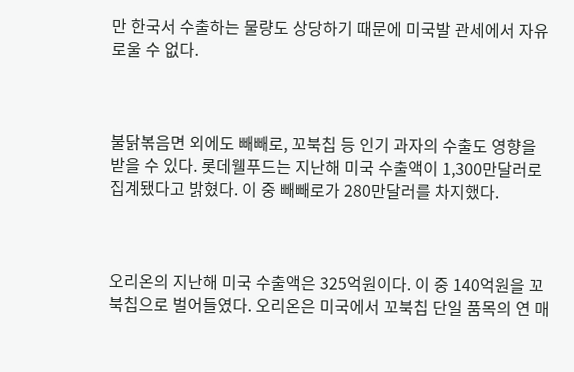만 한국서 수출하는 물량도 상당하기 때문에 미국발 관세에서 자유로울 수 없다.



불닭볶음면 외에도 빼빼로, 꼬북칩 등 인기 과자의 수출도 영향을 받을 수 있다. 롯데웰푸드는 지난해 미국 수출액이 1,300만달러로 집계됐다고 밝혔다. 이 중 빼빼로가 280만달러를 차지했다.



오리온의 지난해 미국 수출액은 325억원이다. 이 중 140억원을 꼬북칩으로 벌어들였다. 오리온은 미국에서 꼬북칩 단일 품목의 연 매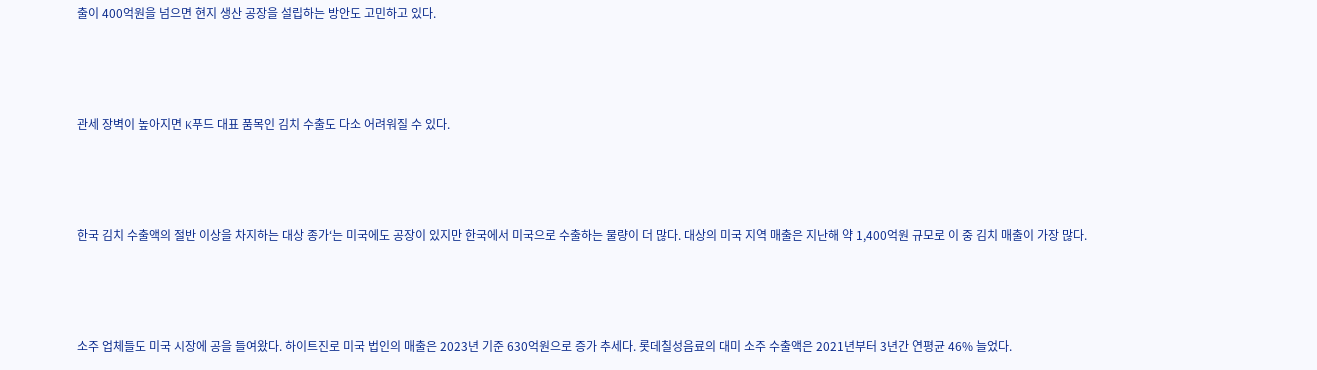출이 400억원을 넘으면 현지 생산 공장을 설립하는 방안도 고민하고 있다.



관세 장벽이 높아지면 K푸드 대표 품목인 김치 수출도 다소 어려워질 수 있다.



한국 김치 수출액의 절반 이상을 차지하는 대상 종가‘는 미국에도 공장이 있지만 한국에서 미국으로 수출하는 물량이 더 많다. 대상의 미국 지역 매출은 지난해 약 1,400억원 규모로 이 중 김치 매출이 가장 많다.



소주 업체들도 미국 시장에 공을 들여왔다. 하이트진로 미국 법인의 매출은 2023년 기준 630억원으로 증가 추세다. 롯데칠성음료의 대미 소주 수출액은 2021년부터 3년간 연평균 46% 늘었다.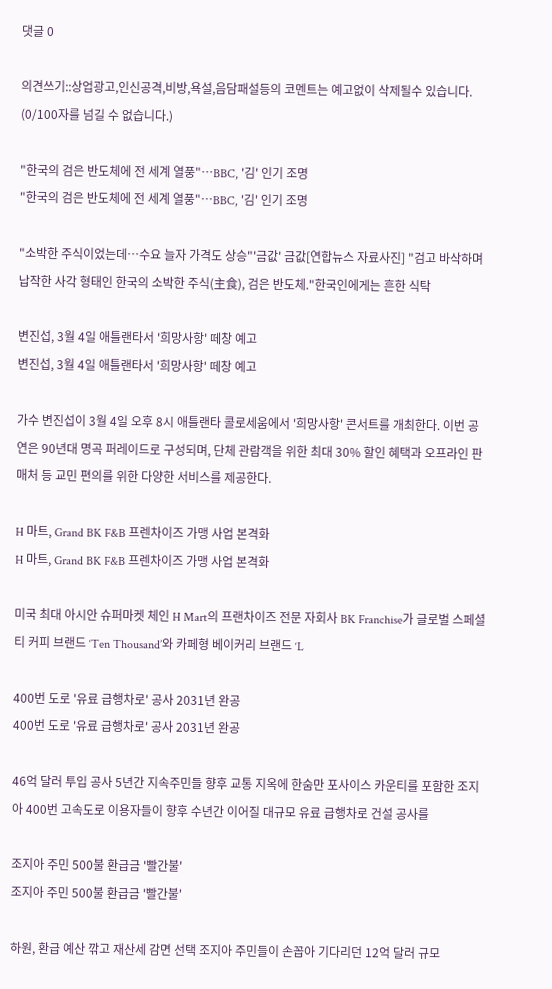댓글 0

의견쓰기::상업광고,인신공격,비방,욕설,음담패설등의 코멘트는 예고없이 삭제될수 있습니다. (0/100자를 넘길 수 없습니다.)

"한국의 검은 반도체에 전 세계 열풍"…BBC, '김' 인기 조명
"한국의 검은 반도체에 전 세계 열풍"…BBC, '김' 인기 조명

"소박한 주식이었는데…수요 늘자 가격도 상승"'금값' 금값[연합뉴스 자료사진] "검고 바삭하며 납작한 사각 형태인 한국의 소박한 주식(主食), 검은 반도체."한국인에게는 흔한 식탁

변진섭, 3월 4일 애틀랜타서 '희망사항' 떼창 예고
변진섭, 3월 4일 애틀랜타서 '희망사항' 떼창 예고

가수 변진섭이 3월 4일 오후 8시 애틀랜타 콜로세움에서 '희망사항' 콘서트를 개최한다. 이번 공연은 90년대 명곡 퍼레이드로 구성되며, 단체 관람객을 위한 최대 30% 할인 혜택과 오프라인 판매처 등 교민 편의를 위한 다양한 서비스를 제공한다.

H 마트, Grand BK F&B 프렌차이즈 가맹 사업 본격화
H 마트, Grand BK F&B 프렌차이즈 가맹 사업 본격화

미국 최대 아시안 슈퍼마켓 체인 H Mart의 프랜차이즈 전문 자회사 BK Franchise가 글로벌 스페셜티 커피 브랜드 ‘Ten Thousand’와 카페형 베이커리 브랜드 ‘L

400번 도로 '유료 급행차로' 공사 2031년 완공
400번 도로 '유료 급행차로' 공사 2031년 완공

46억 달러 투입 공사 5년간 지속주민들 향후 교통 지옥에 한숨만 포사이스 카운티를 포함한 조지아 400번 고속도로 이용자들이 향후 수년간 이어질 대규모 유료 급행차로 건설 공사를

조지아 주민 500불 환급금 '빨간불'
조지아 주민 500불 환급금 '빨간불'

하원, 환급 예산 깎고 재산세 감면 선택 조지아 주민들이 손꼽아 기다리던 12억 달러 규모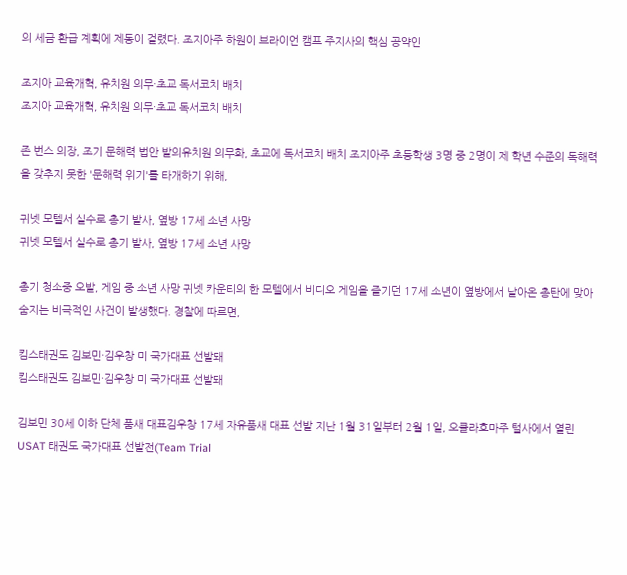의 세금 환급 계획에 제동이 걸렸다. 조지아주 하원이 브라이언 캠프 주지사의 핵심 공약인

조지아 교육개혁, 유치원 의무·초교 독서코치 배치
조지아 교육개혁, 유치원 의무·초교 독서코치 배치

존 번스 의장, 조기 문해력 법안 발의유치원 의무화, 초교에 독서코치 배치 조지아주 초등학생 3명 중 2명이 제 학년 수준의 독해력을 갖추지 못한 '문해력 위기'를 타개하기 위해,

귀넷 모텔서 실수로 총기 발사, 옆방 17세 소년 사망
귀넷 모텔서 실수로 총기 발사, 옆방 17세 소년 사망

총기 청소중 오발, 게임 중 소년 사망 귀넷 카운티의 한 모텔에서 비디오 게임을 즐기던 17세 소년이 옆방에서 날아온 총탄에 맞아 숨지는 비극적인 사건이 발생했다. 경찰에 따르면,

킴스태권도 김보민·김우창 미 국가대표 선발돼
킴스태권도 김보민·김우창 미 국가대표 선발돼

김보민 30세 이하 단체 품새 대표김우창 17세 자유품새 대표 선발 지난 1월 31일부터 2월 1일, 오클라호마주 털사에서 열린 USAT 태권도 국가대표 선발전(Team Trial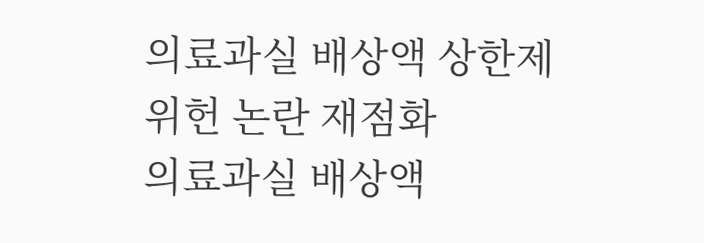의료과실 배상액 상한제 위헌 논란 재점화
의료과실 배상액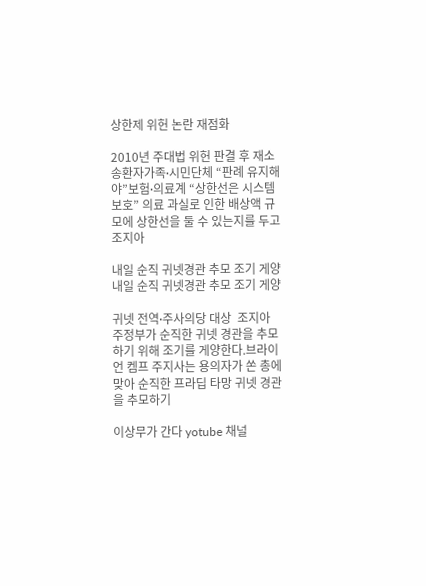상한제 위헌 논란 재점화

2010년 주대법 위헌 판결 후 재소송환자가족∙시민단체 “판례 유지해야”보험∙의료계 “상한선은 시스템 보호” 의료 과실로 인한 배상액 규모에 상한선을 둘 수 있는지를 두고 조지아

내일 순직 귀넷경관 추모 조기 게양
내일 순직 귀넷경관 추모 조기 게양

귀넷 전역∙주사의당 대상  조지아 주정부가 순직한 귀넷 경관을 추모하기 위해 조기를 게양한다.브라이언 켐프 주지사는 용의자가 쏜 총에 맞아 순직한 프라딥 타망 귀넷 경관을 추모하기

이상무가 간다 yotube 채널